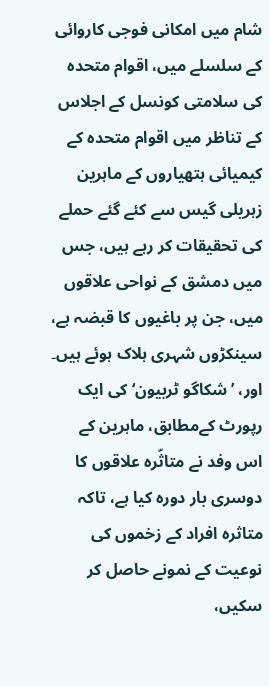شام میں امکانی فوجی کاروائی کے سلسلے میں، اقوام متحدہ کی سلامتی کونسل کے اجلاس کے تناظر میں اقوام متحدہ کے کیمیائی ہتھیاروں کے ماہرین زہریلی گیس سے کئے گئے حملے کی تحقیقات کر رہے ہیں، جس میں دمشق کے نواحی علاقوں میں، جن پر باغیوں کا قبضہ ہے، سینکڑوں شہری ہلاک ہوئے ہیں۔
اور، ’شکاگو ٹربیون‘ کی ایک رپورٹ کےمطابق، ماہرین کے اس وفد نے متاثّرہ علاقوں کا دوسری بار دورہ کیا ہے، تاکہ متاثرہ افراد کے زخموں کی نوعیت کے نمونے حاصل کر سکیں،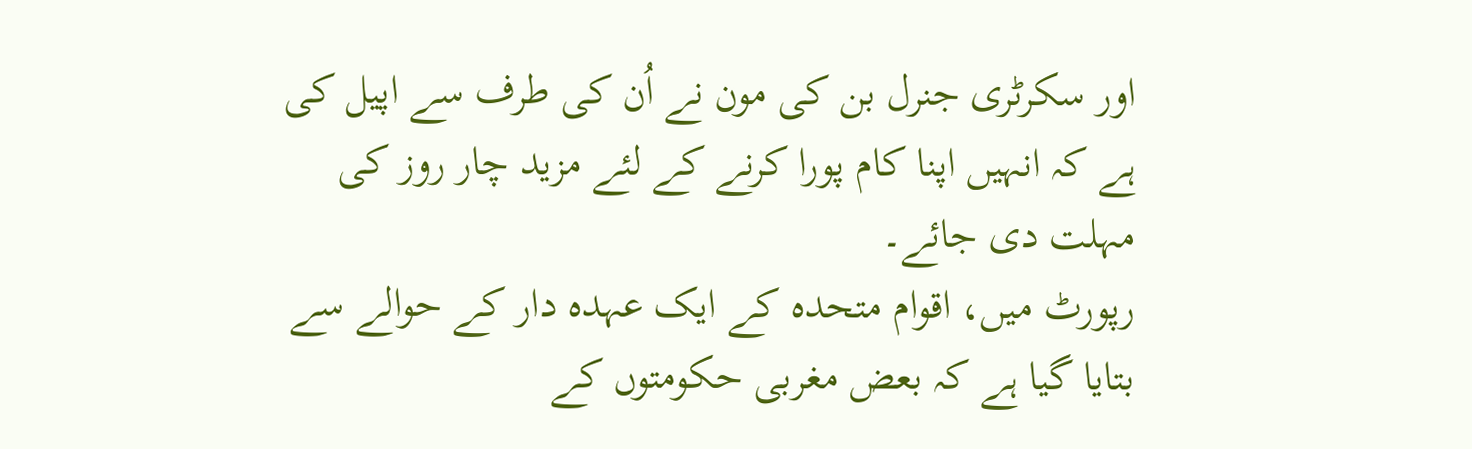اور سکرٹری جنرل بن کی مون نے اُن کی طرف سے اپیل کی ہے کہ انہیں اپنا کام پورا کرنے کے لئے مزید چار روز کی مہلت دی جائے۔
رپورٹ میں، اقوام متحدہ کے ایک عہدہ دار کے حوالے سے بتایا گیا ہے کہ بعض مغربی حکومتوں کے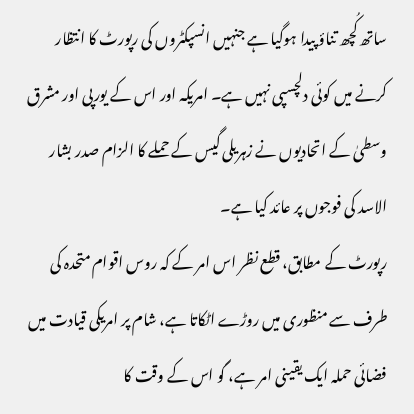ساتھ کُچھ تناؤ پیدا ہوگیا ہے جنہیں انسپکٹروں کی رپورٹ کا انتظار کرنے میں کوئی دلچسپی نہیں ہے۔ امریکہ اور اس کے یورپی اور مشرق وسطیٰ کے اتحادیوں نے زہریلی گیس کے حملے کا الزام صدر بشار الاسد کی فوجوں پر عائد کیا ہے۔
رپورٹ کے مطابق، قطع نظر اس امر کے کہ روس اقوام متحدہ کی طرف سے منظوری میں روڑے اٹکاتا ہے، شام پر امریکی قیادت میں فضائی حملہ ایک یقینی امر ہے، گو اس کے وقت کا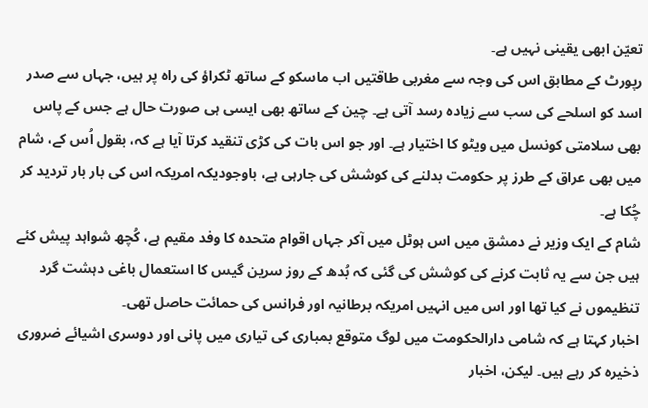تعیّن ابھی یقینی نہیں ہے۔
رپورٹ کے مطابق اس کی وجہ سے مغربی طاقتیں اب ماسکو کے ساتھ ٹکراؤ کی راہ پر ہیں، جہاں سے صدر اسد کو اسلحے کی سب سے زیادہ رسد آتی ہے۔ چین کے ساتھ بھی ایسی ہی صورت حال ہے جس کے پاس بھی سلامتی کونسل میں ویٹو کا اختیار ہے۔ اور جو اس بات کی کڑی تنقید کرتا آیا ہے کہ، بقول اُس کے، شام میں بھی عراق کے طرز پر حکومت بدلنے کی کوشش کی جارہی ہے، باوجودیکہ امریکہ اس کی بار بار تردید کر چُکا ہے۔
شام کے ایک وزیر نے دمشق میں اس ہوٹل میں آکر جہاں اقوام متحدہ کا وفد مقیم ہے، کُچھ شواہد پیش کئے ہیں جن سے یہ ثابت کرنے کی کوشش کی گئی کہ بُدھ کے روز سرین گیس کا استعمال باغی دہشت گرد تنظیموں نے کیا تھا اور اس میں انہیں امریکہ برطانیہ اور فرانس کی حمائت حاصل تھی۔
اخبار کہتا ہے کہ شامی دارالحکومت میں لوگ متوقع بمباری کی تیاری میں پانی اور دوسری اشیائے ضروری ذخیرہ کر رہے ہیں۔ لیکن، اخبار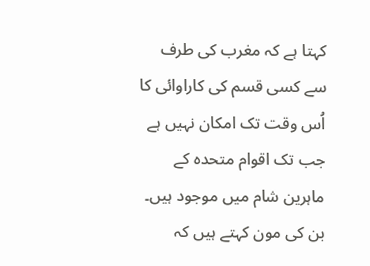کہتا ہے کہ مغرب کی طرف سے کسی قسم کی کاراوائی کا اُس وقت تک امکان نہیں ہے جب تک اقوام متحدہ کے ماہرین شام میں موجود ہیں۔ بن کی مون کہتے ہیں کہ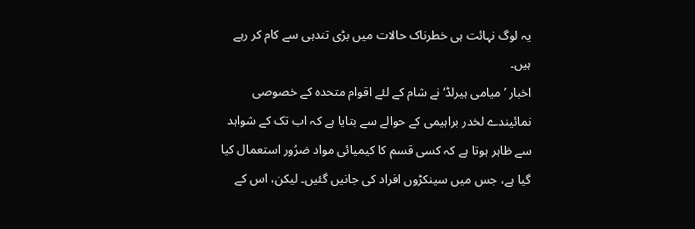یہ لوگ نہائت ہی خطرناک حالات میں بڑی تندہی سے کام کر رہے ہیں۔
اخبار ’میامی ہیرلڈ‘ نے شام کے لئے اقوام متحدہ کے خصوصی نمائیندے لخدر براہیمی کے حوالے سے بتایا ہے کہ اب تک کے شواہد سے ظاہر ہوتا ہے کہ کسی قسم کا کیمیائی مواد ضرُور استعمال کیا گیا ہے، جس میں سینکڑوں افراد کی جانیں گئیں۔ لیکن، اس کے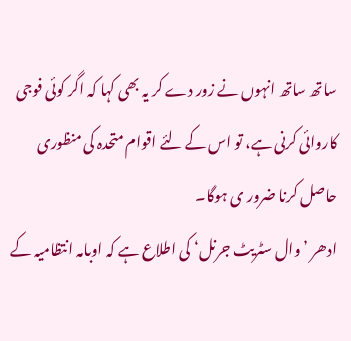ساتھ ساتھ انہوں نے زور دے کر یہ بھی کہا کہ اگر کوئی فوجی کاروائی کرنی ہے، تو اس کے لئے اقوام متحدہ کی منظوری حاصل کرنا ضرور ی ہوگا۔
ادھر ’وال سٹریٹ جرنل‘ کی اطلاع ہے کہ اوبامہ انتظامیہ کے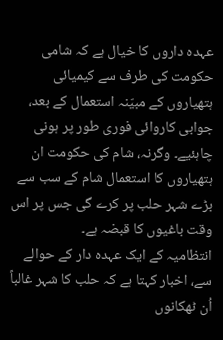عہدہ داروں کا خیال ہے کہ شامی حکومت کی طرف سے کیمیائی ہتھیاروں کے مبیّنہ استعمال کے بعد، جوابی کاروائی فوری طور پر ہونی چاہئیے۔ وگرنہ، شام کی حکومت ان ہتھیاروں کا استعمال شام کے سب سے بڑے شہر حلب پر کرے گی جس پر اس وقت باغیوں کا قبضہ ہے۔
انتظامیہ کے ایک عہدہ دار کے حوالے سے، اخبار کہتا ہے کہ حلب کا شہر غالباً اُن ٹھکانوں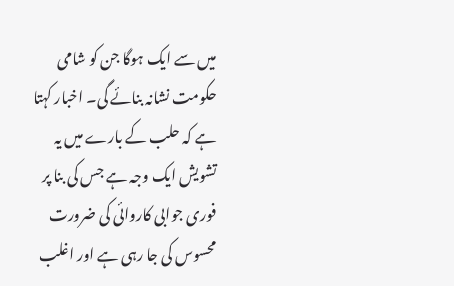میں سے ایک ہوگا جن کو شامی حکومت نشانہ بنائے گی۔ اخبار کہتا ہے کہ حلب کے بارے میں یہ تشویش ایک وجہ ہے جس کی بنا پر فوری جوابی کاروائی کی ضرورت محسوس کی جا رہی ہے اور اغلب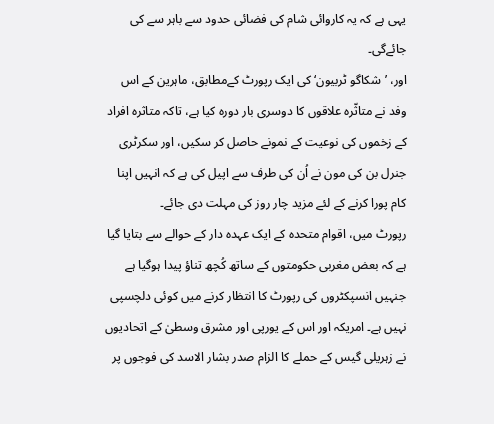یہی ہے کہ یہ کاروائی شام کی فضائی حدود سے باہر سے کی جائےگی۔
اور، ’شکاگو ٹربیون‘ کی ایک رپورٹ کےمطابق، ماہرین کے اس وفد نے متاثّرہ علاقوں کا دوسری بار دورہ کیا ہے، تاکہ متاثرہ افراد کے زخموں کی نوعیت کے نمونے حاصل کر سکیں، اور سکرٹری جنرل بن کی مون نے اُن کی طرف سے اپیل کی ہے کہ انہیں اپنا کام پورا کرنے کے لئے مزید چار روز کی مہلت دی جائے۔
رپورٹ میں، اقوام متحدہ کے ایک عہدہ دار کے حوالے سے بتایا گیا ہے کہ بعض مغربی حکومتوں کے ساتھ کُچھ تناؤ پیدا ہوگیا ہے جنہیں انسپکٹروں کی رپورٹ کا انتظار کرنے میں کوئی دلچسپی نہیں ہے۔ امریکہ اور اس کے یورپی اور مشرق وسطیٰ کے اتحادیوں نے زہریلی گیس کے حملے کا الزام صدر بشار الاسد کی فوجوں پر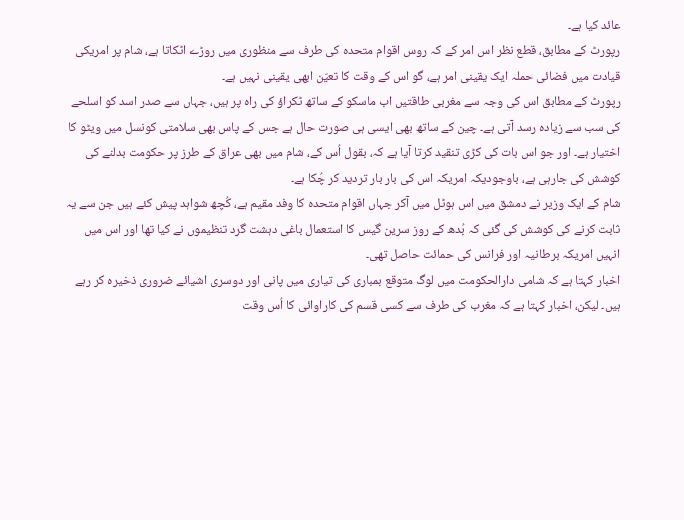عائد کیا ہے۔
رپورٹ کے مطابق، قطع نظر اس امر کے کہ روس اقوام متحدہ کی طرف سے منظوری میں روڑے اٹکاتا ہے، شام پر امریکی قیادت میں فضائی حملہ ایک یقینی امر ہے، گو اس کے وقت کا تعیّن ابھی یقینی نہیں ہے۔
رپورٹ کے مطابق اس کی وجہ سے مغربی طاقتیں اب ماسکو کے ساتھ ٹکراؤ کی راہ پر ہیں، جہاں سے صدر اسد کو اسلحے کی سب سے زیادہ رسد آتی ہے۔ چین کے ساتھ بھی ایسی ہی صورت حال ہے جس کے پاس بھی سلامتی کونسل میں ویٹو کا اختیار ہے۔ اور جو اس بات کی کڑی تنقید کرتا آیا ہے کہ، بقول اُس کے، شام میں بھی عراق کے طرز پر حکومت بدلنے کی کوشش کی جارہی ہے، باوجودیکہ امریکہ اس کی بار بار تردید کر چُکا ہے۔
شام کے ایک وزیر نے دمشق میں اس ہوٹل میں آکر جہاں اقوام متحدہ کا وفد مقیم ہے، کُچھ شواہد پیش کئے ہیں جن سے یہ ثابت کرنے کی کوشش کی گئی کہ بُدھ کے روز سرین گیس کا استعمال باغی دہشت گرد تنظیموں نے کیا تھا اور اس میں انہیں امریکہ برطانیہ اور فرانس کی حمائت حاصل تھی۔
اخبار کہتا ہے کہ شامی دارالحکومت میں لوگ متوقع بمباری کی تیاری میں پانی اور دوسری اشیائے ضروری ذخیرہ کر رہے ہیں۔ لیکن، اخبار کہتا ہے کہ مغرب کی طرف سے کسی قسم کی کاراوائی کا اُس وقت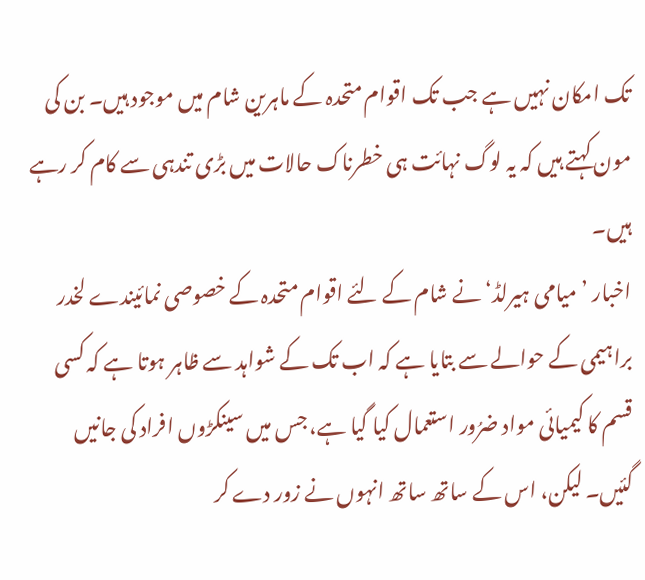تک امکان نہیں ہے جب تک اقوام متحدہ کے ماہرین شام میں موجود ہیں۔ بن کی مون کہتے ہیں کہ یہ لوگ نہائت ہی خطرناک حالات میں بڑی تندہی سے کام کر رہے ہیں۔
اخبار ’میامی ہیرلڈ‘ نے شام کے لئے اقوام متحدہ کے خصوصی نمائیندے لخدر براہیمی کے حوالے سے بتایا ہے کہ اب تک کے شواہد سے ظاہر ہوتا ہے کہ کسی قسم کا کیمیائی مواد ضرُور استعمال کیا گیا ہے، جس میں سینکڑوں افراد کی جانیں گئیں۔ لیکن، اس کے ساتھ ساتھ انہوں نے زور دے کر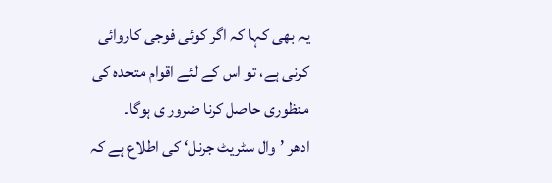یہ بھی کہا کہ اگر کوئی فوجی کاروائی کرنی ہے، تو اس کے لئے اقوام متحدہ کی منظوری حاصل کرنا ضرور ی ہوگا۔
ادھر ’وال سٹریٹ جرنل‘ کی اطلاع ہے کہ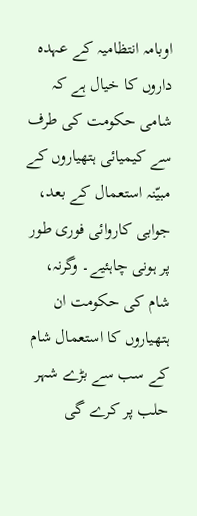اوبامہ انتظامیہ کے عہدہ داروں کا خیال ہے کہ شامی حکومت کی طرف سے کیمیائی ہتھیاروں کے مبیّنہ استعمال کے بعد، جوابی کاروائی فوری طور پر ہونی چاہئیے۔ وگرنہ، شام کی حکومت ان ہتھیاروں کا استعمال شام کے سب سے بڑے شہر حلب پر کرے گی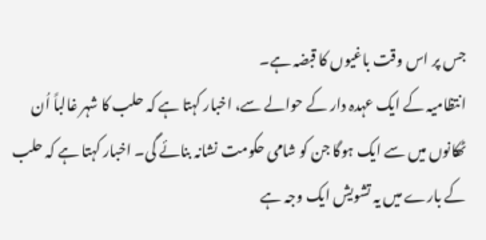جس پر اس وقت باغیوں کا قبضہ ہے۔
انتظامیہ کے ایک عہدہ دار کے حوالے سے، اخبار کہتا ہے کہ حلب کا شہر غالباً اُن ٹھکانوں میں سے ایک ہوگا جن کو شامی حکومت نشانہ بنائے گی۔ اخبار کہتا ہے کہ حلب کے بارے میں یہ تشویش ایک وجہ ہے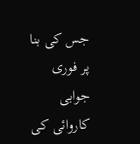جس کی بنا پر فوری جوابی کاروائی کی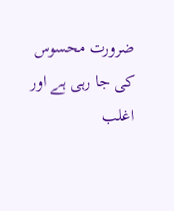ضرورت محسوس کی جا رہی ہے اور اغلب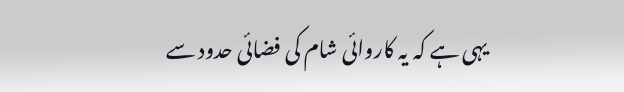یہی ہے کہ یہ کاروائی شام کی فضائی حدود سے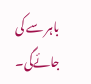باہر سے کی جائےگی۔